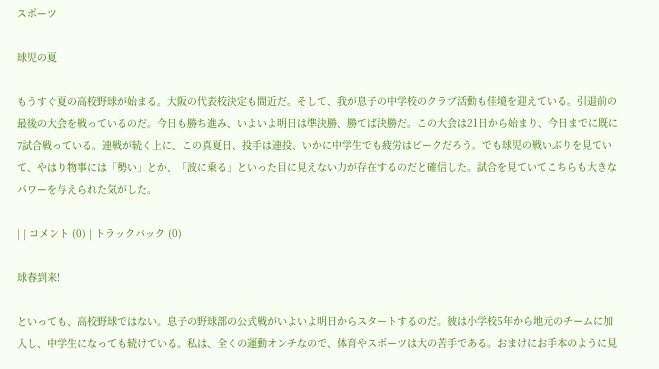スポーツ

球児の夏

もうすぐ夏の高校野球が始まる。大阪の代表校決定も間近だ。そして、我が息子の中学校のクラブ活動も佳境を迎えている。引退前の最後の大会を戦っているのだ。今日も勝ち進み、いよいよ明日は準決勝、勝てば決勝だ。この大会は21日から始まり、今日までに既に7試合戦っている。連戦が続く上に、この真夏日、投手は連投、いかに中学生でも疲労はピークだろう。でも球児の戦いぶりを見ていて、やはり物事には「勢い」とか、「波に乗る」といった目に見えない力が存在するのだと確信した。試合を見ていてこちらも大きなパワーを与えられた気がした。

| | コメント (0) | トラックバック (0)

球春到来!

といっても、高校野球ではない。息子の野球部の公式戦がいよいよ明日からスタートするのだ。彼は小学校5年から地元のチームに加入し、中学生になっても続けている。私は、全くの運動オンチなので、体育やスポーツは大の苦手である。おまけにお手本のように見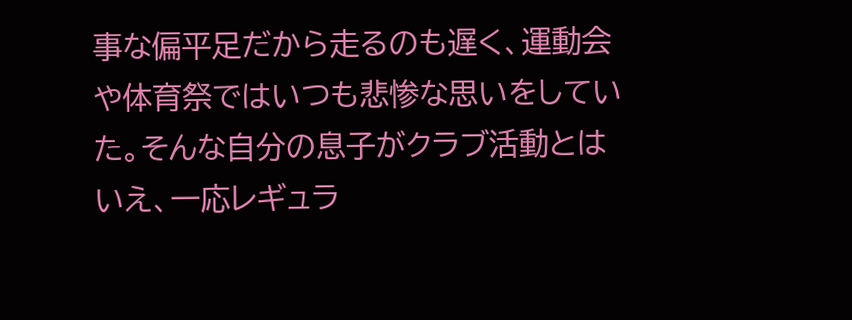事な偏平足だから走るのも遅く、運動会や体育祭ではいつも悲惨な思いをしていた。そんな自分の息子がクラブ活動とはいえ、一応レギュラ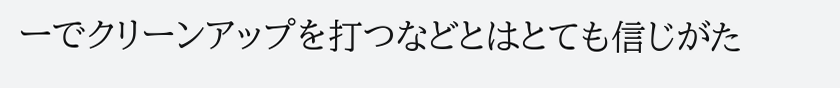ーでクリーンアップを打つなどとはとても信じがた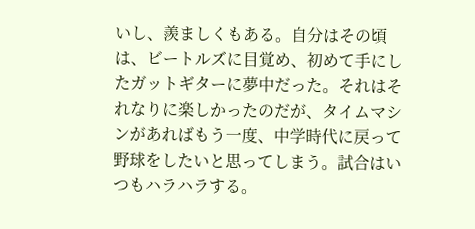いし、羨ましくもある。自分はその頃は、ビートルズに目覚め、初めて手にしたガットギターに夢中だった。それはそれなりに楽しかったのだが、タイムマシンがあればもう一度、中学時代に戻って野球をしたいと思ってしまう。試合はいつもハラハラする。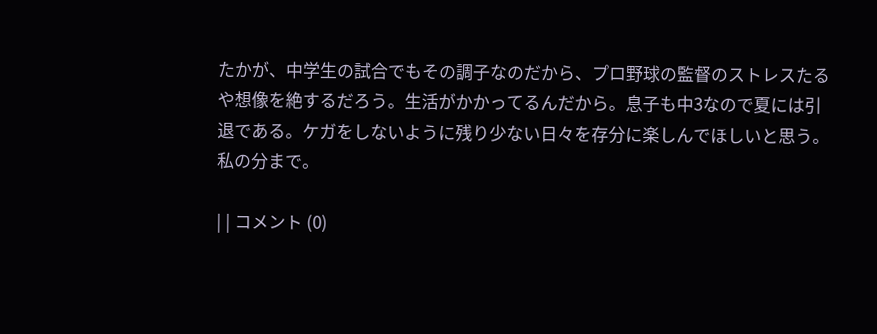たかが、中学生の試合でもその調子なのだから、プロ野球の監督のストレスたるや想像を絶するだろう。生活がかかってるんだから。息子も中3なので夏には引退である。ケガをしないように残り少ない日々を存分に楽しんでほしいと思う。私の分まで。

| | コメント (0)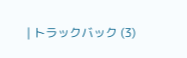| トラックバック (3)